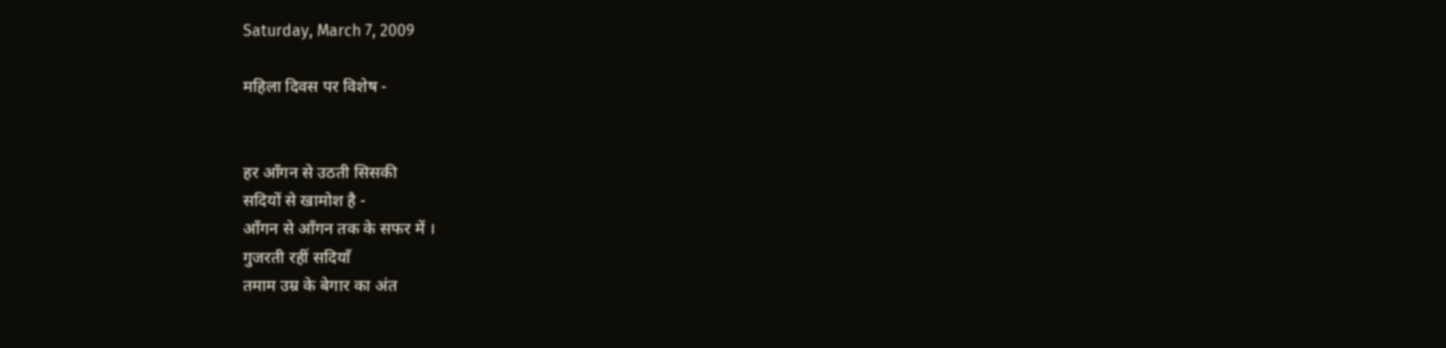Saturday, March 7, 2009

महिला दिवस पर विशेष -


हर आँगन से उठती सिसकी
सदियों से खामोश है -
आँगन से आँगन तक के सफर में ।
गुजरती रहीं सदियाँ
तमाम उम्र के बेगार का अंत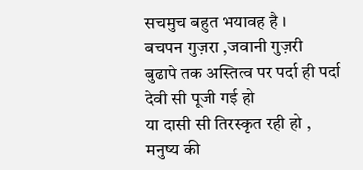सचमुच बहुत भयावह है ।
बचपन गुज़रा ,जवानी गुज़री
बुढापे तक अस्तित्व पर पर्दा ही पर्दा
देवी सी पूजी गई हो
या दासी सी तिरस्कृत रही हो ,
मनुष्य की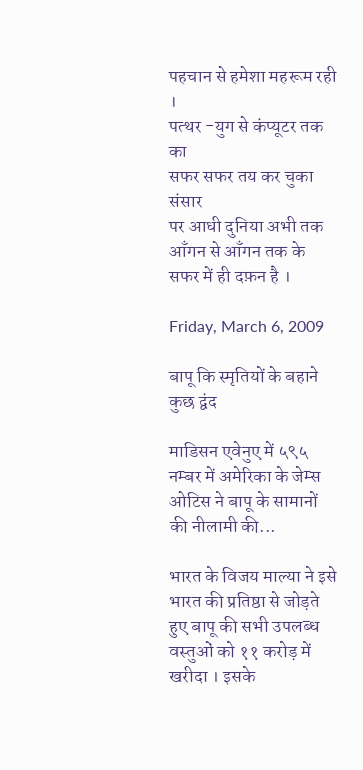पहचान से हमेशा महरूम रही ।
पत्थर -युग से कंप्यूटर तक का
सफर सफर तय कर चुका संसार
पर आधी दुनिया अभी तक
आँगन से आँगन तक के सफर में ही दफ़न है ।

Friday, March 6, 2009

बापू कि स्मृतियों के बहाने कुछ द्वंद

माडिसन एवेनुए में ५९५ नम्बर में अमेरिका के जेम्स ओटिस ने बापू के सामानों की नीलामी की...

भारत के विजय माल्या ने इसे भारत की प्रतिष्ठा से जोड़ते हुए बापू की सभी उपलब्ध वस्तुओं को ११ करोड़ में खरीदा । इसके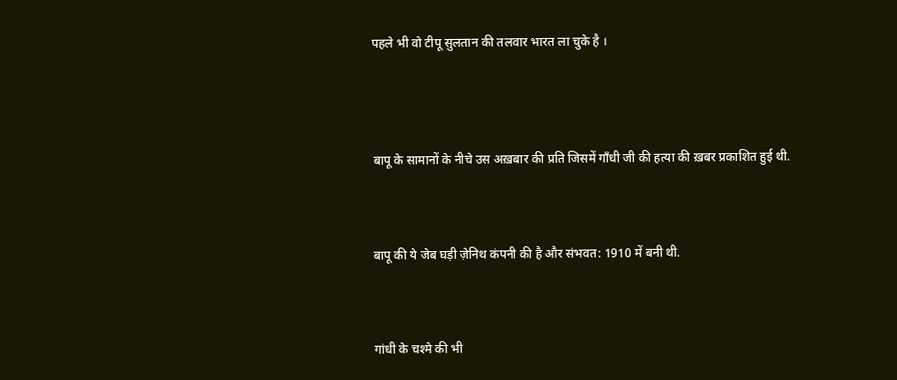पहले भी वो टीपू सुलतान की तलवार भारत ला चुके है ।




बापू के सामानों के नीचे उस अख़बार की प्रति जिसमें गाँधी जी की हत्या की ख़बर प्रकाशित हुई थी.



बापू की ये जेब घड़ी ज़ेनिथ कंपनी की है और संभवत: 1910 में बनी थी.



गांधी के चश्मे की भी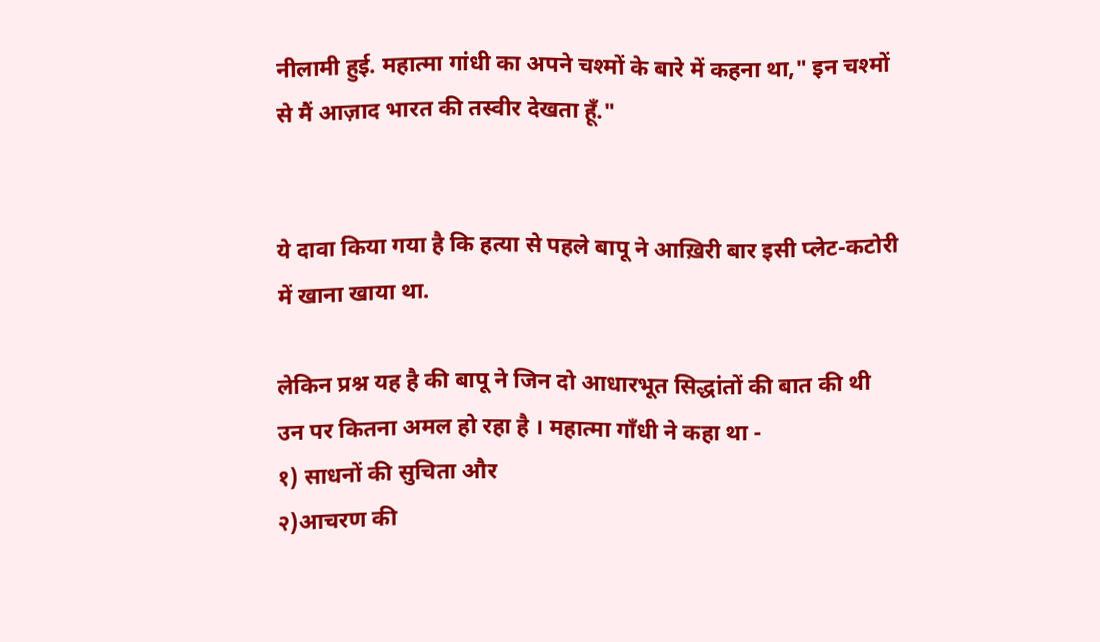नीलामी हुई. महात्मा गांधी का अपने चश्मों के बारे में कहना था," इन चश्मों से मैं आज़ाद भारत की तस्वीर देखता हूँ."


ये दावा किया गया है कि हत्या से पहले बापू ने आख़िरी बार इसी प्लेट-कटोरी में खाना खाया था.

लेकिन प्रश्न यह है की बापू ने जिन दो आधारभूत सिद्धांतों की बात की थी उन पर कितना अमल हो रहा है । महात्मा गाँधी ने कहा था -
१) साधनों की सुचिता और
२)आचरण की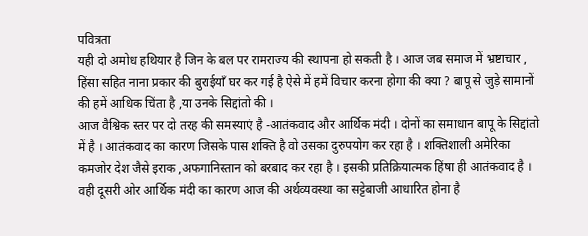पवित्रता
यही दो अमोध हथियार है जिन के बल पर रामराज्य की स्थापना हो सकती है । आज जब समाज में भ्रष्टाचार , हिंसा सहित नाना प्रकार की बुराईयाँ घर कर गई है ऐसे में हमें विचार करना होगा की क्या ? बापू से जुड़े सामानों की हमें आधिक चिंता है ,या उनके सिद्दांतो की ।
आज वैश्विक स्तर पर दो तरह की समस्याएं है -आतंकवाद और आर्थिक मंदी । दोनों का समाधान बापू के सिद्दांतो में है । आतंकवाद का कारण जिसके पास शक्ति है वो उसका दुरुपयोग कर रहा है । शक्तिशाली अमेरिका कमजोर देश जैसे इराक ,अफगानिस्तान को बरबाद कर रहा है । इसकी प्रतिक्रियात्मक हिंषा ही आतंकवाद है । वही दूसरी ओर आर्थिक मंदी का कारण आज की अर्थव्यवस्था का सट्टेबाजी आधारित होना है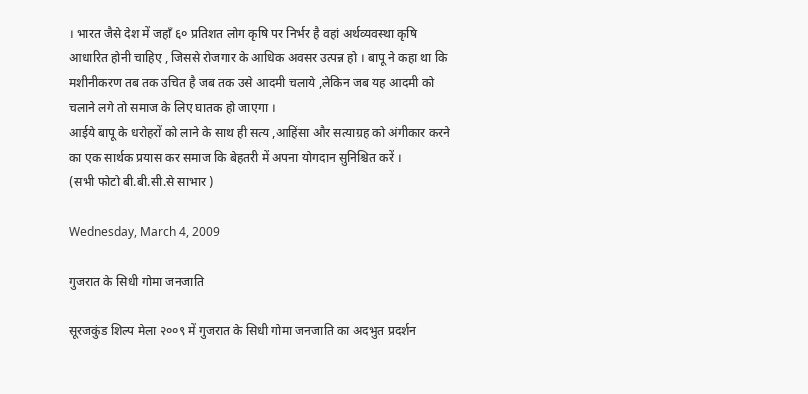। भारत जैसे देश में जहाँ ६० प्रतिशत लोग कृषि पर निर्भर है वहां अर्थव्यवस्था कृषि आधारित होनी चाहिए , जिससे रोजगार के आधिक अवसर उत्पन्न हो । बापू ने कहा था कि मशीनीकरण तब तक उचित है जब तक उसे आदमी चलाये ,लेकिन जब यह आदमी को चलाने लगे तो समाज के लिए घातक हो जाएगा ।
आईये बापू के धरोहरों को लाने के साथ ही सत्य ,आहिंसा और सत्याग्रह को अंगीकार करने का एक सार्थक प्रयास कर समाज कि बेहतरी में अपना योगदान सुनिश्चित करें ।
(सभी फोटो बी.बी.सी.से साभार )

Wednesday, March 4, 2009

गुजरात के सिधी गोमा जनजाति

सूरजकुंड शिल्प मेला २००९ में गुजरात के सिधी गोमा जनजाति का अदभुत प्रदर्शन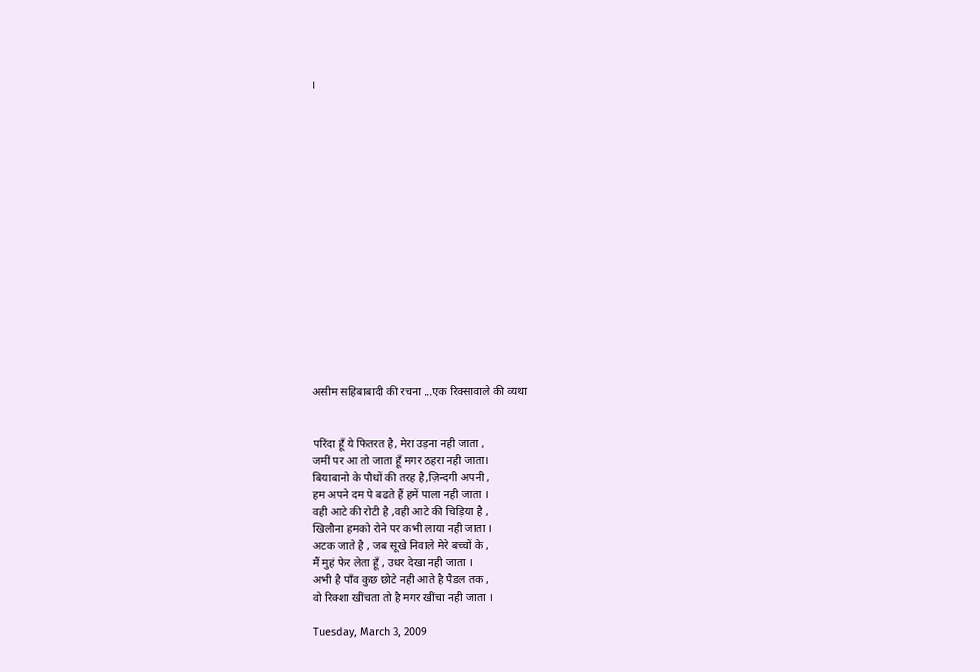।

















असीम सहिबाबादी की रचना ...एक रिक्सावाले की व्यथा


परिंदा हूँ ये फितरत है, मेरा उड़ना नही जाता ,
जमीं पर आ तो जाता हूँ मगर ठहरा नही जाता।
बियाबानो के पौधों की तरह है,ज़िन्दगी अपनी ,
हम अपने दम पे बढते हैं हमें पाला नही जाता ।
वही आटे की रोटी है ,वही आटे की चिड़िया है ,
खिलौना हमको रोने पर कभी लाया नही जाता ।
अटक जाते है , जब सूखे निवाले मेरे बच्चों के ,
मैं मुहं फेर लेता हूँ , उधर देखा नही जाता ।
अभी है पाँव कुछ छोटे नही आते है पैडल तक ,
वो रिक्शा खींचता तो है मगर खींचा नही जाता ।

Tuesday, March 3, 2009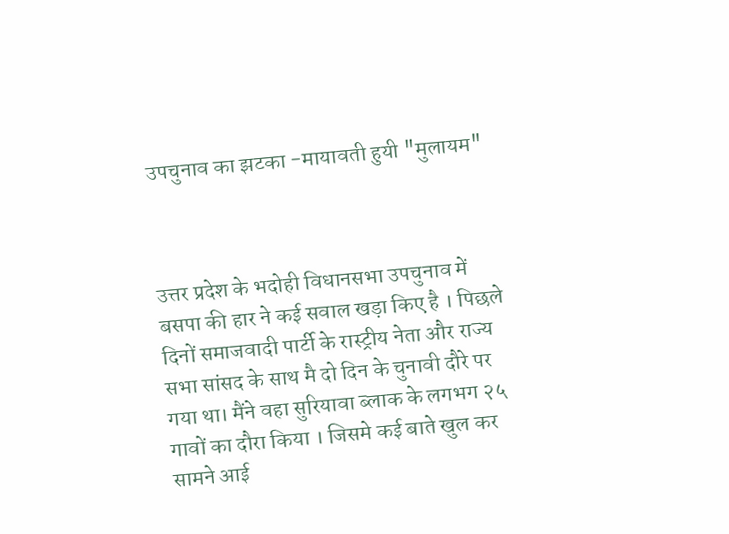उपचुनाव का झटका -मायावती हुयी "मुलायम"



उत्तर प्रदेश के भदोही विधानसभा उपचुनाव में बसपा की हार ने कई सवाल खड़ा किए है । पिछले दिनों समाजवादी पार्टी के रास्ट्रीय नेता और राज्य सभा सांसद के साथ मै दो दिन के चुनावी दौरे पर गया था। मैंने वहा सुरियावा ब्लाक के लगभग २५ गावों का दौरा किया । जिसमे कई बाते खुल कर सामने आई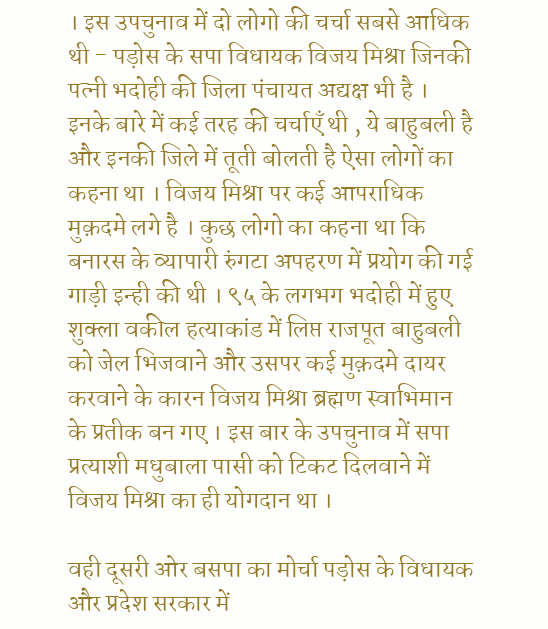। इस उपचुनाव में दो लोगो की चर्चा सबसे आधिक थी - पड़ोस के सपा विधायक विजय मिश्रा जिनकी पत्नी भदोही की जिला पंचायत अद्यक्ष भी है । इनके बारे में कई तरह की चर्चाएँ थी , ये बाहुबली है और इनकी जिले में तूती बोलती है ऐसा लोगों का कहना था । विजय मिश्रा पर कई आपराधिक मुक़दमे लगे है । कुछ लोगो का कहना था कि बनारस के व्यापारी रुंगटा अपहरण में प्रयोग की गई गाड़ी इन्ही की थी । ९५ के लगभग भदोही में हुए शुक्ला वकील हत्याकांड में लिप्त राजपूत बाहुबली को जेल भिजवाने और उसपर कई मुक़दमे दायर करवाने के कारन विजय मिश्रा ब्रह्मण स्वाभिमान के प्रतीक बन गए । इस बार के उपचुनाव में सपा प्रत्याशी मधुबाला पासी को टिकट दिलवाने में विजय मिश्रा का ही योगदान था ।

वही दूसरी ओर बसपा का मोर्चा पड़ोस के विधायक और प्रदेश सरकार में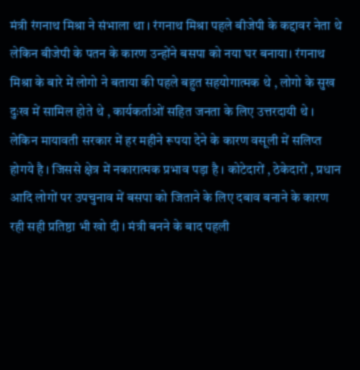मंत्री रंगनाथ मिश्रा ने संभाला था । रंगनाथ मिश्रा पहले बीजेपी के कद्दावर नेता थे लेकिन बीजेपी के पतन के कारण उन्होंने बसपा को नया घर बनाया। रंगनाथ मिश्रा के बारे में लोगो ने बताया की पहले बहुत सहयोगात्मक थे , लोगो के सुख दुःख में सामिल होते थे , कार्यकर्ताओं सहित जनता के लिए उत्तरदायी थे । लेकिन मायावती सरकार में हर महीने रूपया देने के कारण वसूली में सलिप्त होगये है । जिससे क्षेत्र में नकारात्मक प्रभाव पड़ा है । कोटेदारों , ठेकेदारों , प्रधान आदि लोगों पर उपचुनाव में बसपा को जिताने के लिए दबाव बनाने के कारण रही सही प्रतिष्ठा भी खो दी । मंत्री बनने के बाद पहली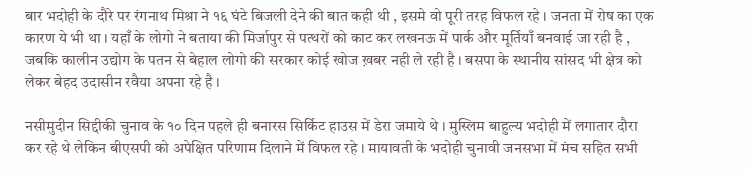बार भदोही के दौरे पर रंगनाथ मिश्रा ने १६ घंटे बिजली देने की बात कही थी , इसमे वो पूरी तरह विफल रहे । जनता में रोष का एक कारण ये भी था । यहाँ के लोगो ने बताया की मिर्जापुर से पत्थरों को काट कर लखनऊ में पार्क और मूर्तियाँ बनवाई जा रही है , जबकि कालीन उद्योग के पतन से बेहाल लोगो की सरकार कोई खोज ख़बर नही ले रही है । बसपा के स्थानीय सांसद भी क्षेत्र को लेकर बेहद उदासीन रवैया अपना रहे है ।

नसीमुदीन सिद्दीकी चुनाव के १० दिन पहले ही बनारस सिर्किट हाउस में डेरा जमाये थे । मुस्लिम बाहुल्य भदोही में लगातार दौरा कर रहे थे लेकिन बीएसपी को अपेक्षित परिणाम दिलाने में विफल रहे । मायावती के भदोही चुनावी जनसभा में मंच सहित सभी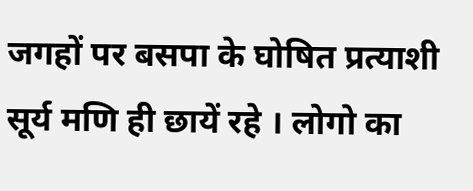जगहों पर बसपा के घोषित प्रत्याशी सूर्य मणि ही छायें रहे । लोगो का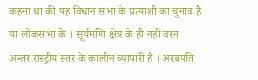कहना था की यह विधान सभा के प्रत्याशी का चुनाव है या लोकसभा के । सूर्यमणि क्षेत्र के ही नही वरन अन्तर रास्ट्रीय स्तर के कालीन व्यापारी है । अरबपति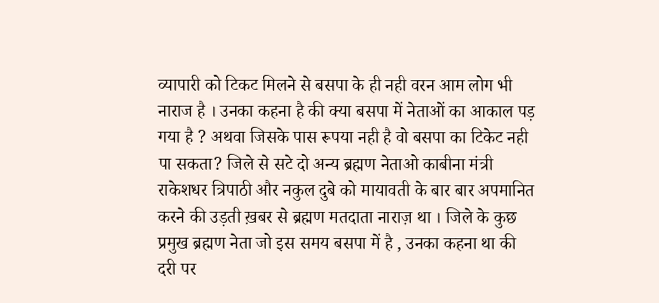व्यापारी को टिकट मिलने से बसपा के ही नही वरन आम लोग भी नाराज है । उनका कहना है की क्या बसपा में नेताओं का आकाल पड़ गया है ? अथवा जिसके पास रूपया नही है वो बसपा का टिकेट नही पा सकता? जिले से सटे दो अन्य ब्रह्मण नेताओ काबीना मंत्री राकेशधर त्रिपाठी और नकुल दुबे को मायावती के बार बार अपमानित करने की उड़ती ख़बर से ब्रह्मण मतदाता नाराज़ था । जिले के कुछ प्रमुख ब्रह्मण नेता जो इस समय बसपा में है , उनका कहना था की दरी पर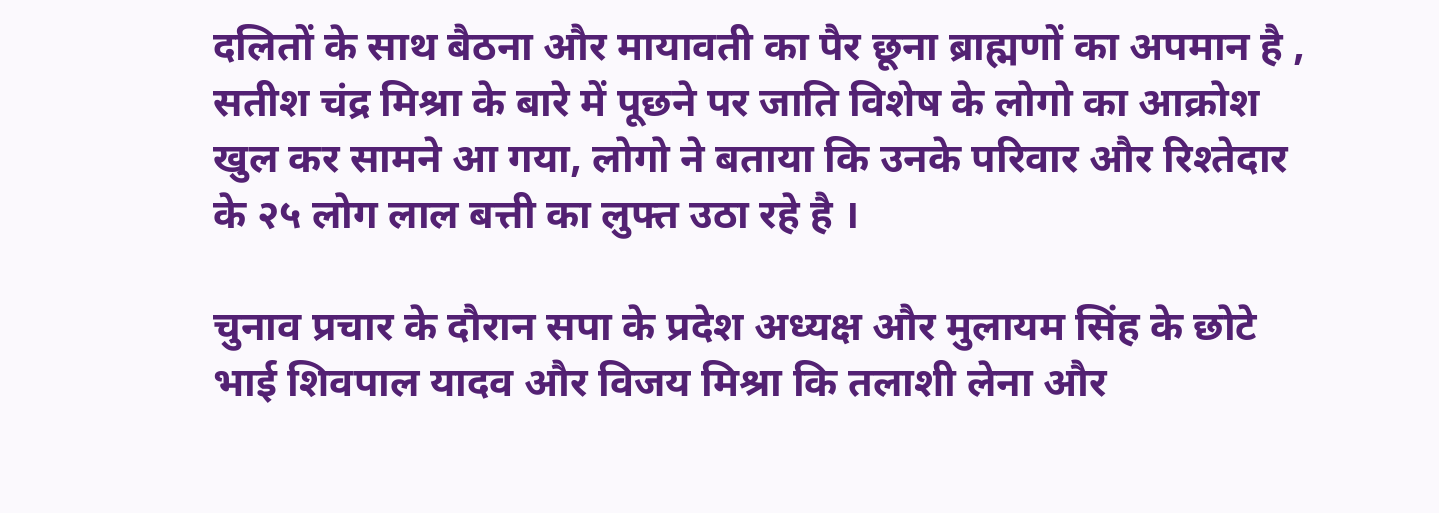दलितों के साथ बैठना और मायावती का पैर छूना ब्राह्मणों का अपमान है , सतीश चंद्र मिश्रा के बारे में पूछने पर जाति विशेष के लोगो का आक्रोश खुल कर सामने आ गया, लोगो ने बताया कि उनके परिवार और रिश्तेदार के २५ लोग लाल बत्ती का लुफ्त उठा रहे है ।

चुनाव प्रचार के दौरान सपा के प्रदेश अध्यक्ष और मुलायम सिंह के छोटे भाई शिवपाल यादव और विजय मिश्रा कि तलाशी लेना और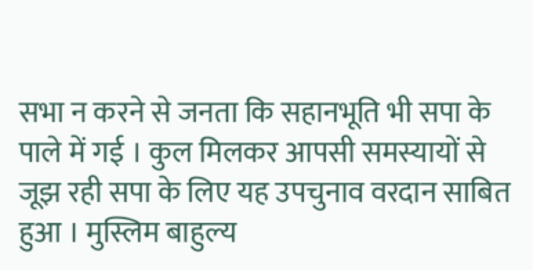सभा न करने से जनता कि सहानभूति भी सपा के पाले में गई । कुल मिलकर आपसी समस्यायों से जूझ रही सपा के लिए यह उपचुनाव वरदान साबित हुआ । मुस्लिम बाहुल्य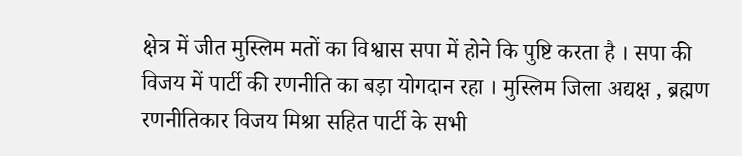क्षेत्र में जीत मुस्लिम मतों का विश्वास सपा में होने कि पुष्टि करता है । सपा की विजय में पार्टी की रणनीति का बड़ा योगदान रहा । मुस्लिम जिला अद्यक्ष , ब्रह्मण रणनीतिकार विजय मिश्रा सहित पार्टी के सभी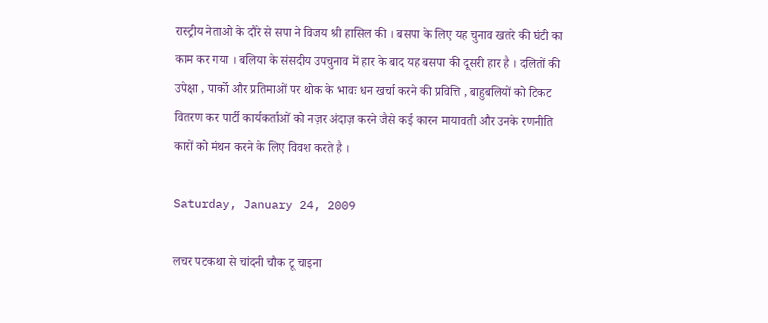रास्ट्रीय नेताओ के दौरे से सपा ने विजय श्री हासिल की । बसपा के लिए यह चुनाव खतरे की घंटी का काम कर गया । बलिया के संसदीय उपचुनाव में हार के बाद यह बसपा की दूसरी हार है । दलितों की उपेक्षा , पार्को और प्रतिमाओं पर थोक के भावः धन खर्चा करने की प्रवित्ति , बाहुबलियों को टिकट वितरण कर पार्टी कार्यकर्ताओं को नज़र अंदाज़ करने जैसे कई कारन मायावती और उनके रणनीति कारों को मंथन करने के लिए विवश करते है ।

Saturday, January 24, 2009

लचर पटकथा से चांदनी चौक टू चाइना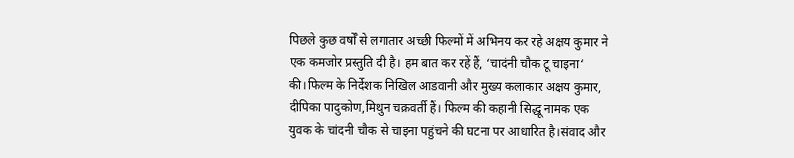पिछले कुछ वर्षोँ से लगातार अच्छी फिल्मों में अभिनय कर रहे अक्षय कुमार ने एक कमजोर प्रस्तुति दी है। हम बात कर रहें हैं, ‘चादंनी चौक टू चाइना‘ की।फिल्म के निर्देशक निखिल आडवानी और मुख्य कलाकार अक्षय कुमार, दीपिका पादुकोण,मिथुन चक्रवर्ती हैं। फिल्म की कहानी सिद्धू नामक एक युवक के चांदनी चौक से चाइना पहुंचने की घटना पर आधारित है।संवाद और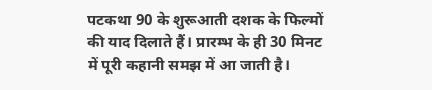पटकथा 90 के शुरूआती दशक के फिल्मों की याद दिलाते हैं। प्रारम्भ के ही 30 मिनट में पूरी कहानी समझ में आ जाती है।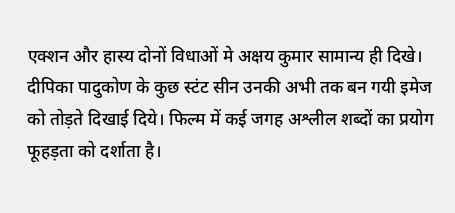एक्शन और हास्य दोनों विधाओं मे अक्षय कुमार सामान्य ही दिखे। दीपिका पादुकोण के कुछ स्टंट सीन उनकी अभी तक बन गयी इमेज को तोड़ते दिखाई दिये। फिल्म में कई जगह अश्लील शब्दों का प्रयोग फूहड़ता को दर्शाता है।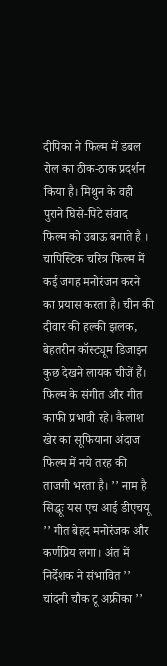दीपिका ने फिल्म में डबल रोल का ठीक-ठाक प्रदर्शन किया है। मिथुन के वही पुराने घिसे-पिटे संवाद फिल्म को उबाऊ बनाते है । चापिस्टिक चरित्र फिल्म में कई जगह मनोरंजन करने का प्रयास करता है। चीन की दीवार की हल्की झलक, बेहतरीन कॉस्ट्यूम डिजाइन कुछ देखने लायक चीजें हैं। फिल्म के संगीत और गीत काफी प्रभावी रहे। कैलाश खेर का सूफियाना अंदाज फिल्म में नये तरह की ताजगी भरता है। ’’ नाम है सिद्धूः यस एच आई डीएचयू ’’ गीत बेहद मनोरंजक और कर्णप्रिय लगा। अंत में निर्देशक ने संभावित ’’ चांदनी चौक टू अफ्रीका ’’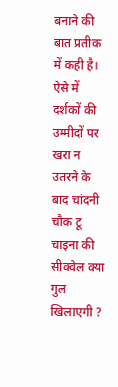बनाने की बात प्रतीक में कही है। ऐसे में दर्शकों की उम्मीदों पर खरा न उतरने के बाद चांदनी चौक टू चाइना की सीक्वेल क्या गुल खिलाएगी ?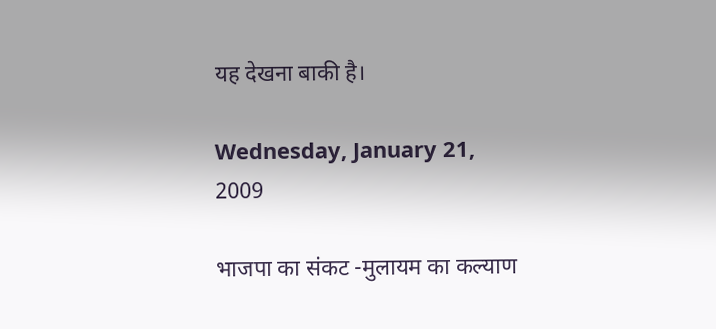यह देखना बाकी है।

Wednesday, January 21, 2009

भाजपा का संकट -मुलायम का कल्याण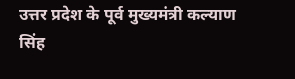उत्तर प्रदेश के पूर्व मुख्यमंत्री कल्याण सिंह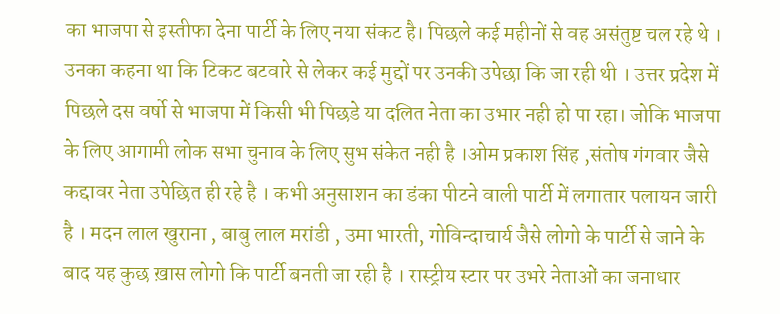का भाजपा से इस्तीफा देना पार्टी के लिए नया संकट है। पिछले कई महीनों से वह असंतुष्ट चल रहे थे । उनका कहना था कि टिकट बटवारे से लेकर कई मुद्दों पर उनकी उपेछा कि जा रही थी । उत्तर प्रदेश में पिछले दस वर्षो से भाजपा में किसी भी पिछडे या दलित नेता का उभार नही हो पा रहा। जोकि भाजपा के लिए आगामी लोक सभा चुनाव के लिए सुभ संकेत नही है ।ओम प्रकाश सिंह ,संतोष गंगवार जैसे कद्दावर नेता उपेछित ही रहे है । कभी अनुसाशन का डंका पीटने वाली पार्टी में लगातार पलायन जारी है । मदन लाल खुराना , बाबु लाल मरांडी , उमा भारती, गोविन्दाचार्य जैसे लोगो के पार्टी से जाने के बाद यह कुछ ख़ास लोगो कि पार्टी बनती जा रही है । रास्ट्रीय स्टार पर उभरे नेताओं का जनाधार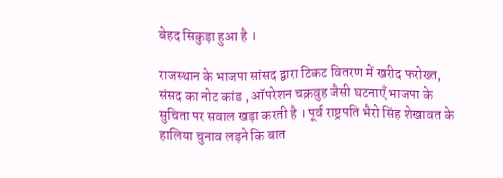बेहद सिकुड़ा हुआ है ।

राजस्थान के भाजपा सांसद द्वारा टिकट वितरण में खरीद फरोख्त, संसद का नोट कांड , ऑपरेशन चक्रवुह जैसी घटनाएँ भाजपा के सुचिता पर सवाल खड़ा करती है । पूर्व राष्ट्रपति भैरो सिंह शेखावत के हालिया चुनाव लड़ने कि बात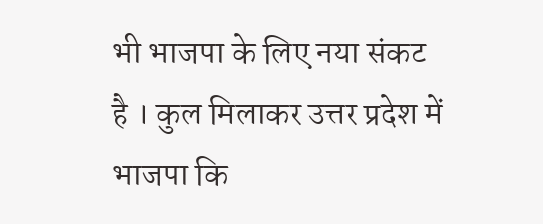भी भाजपा के लिए नया संकट है । कुल मिलाकर उत्तर प्रदेश में भाजपा कि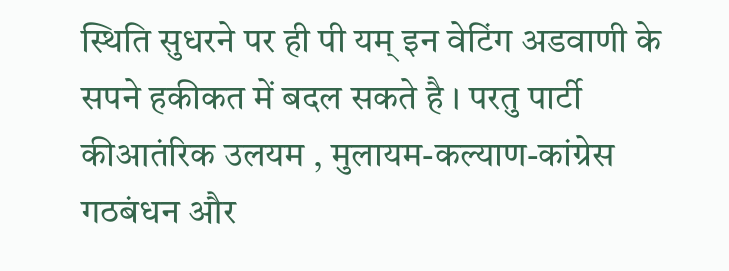स्थिति सुधरने पर ही पी यम् इन वेटिंग अडवाणी के सपने हकीकत में बदल सकते है । परतु पार्टी कीआतंरिक उलयम , मुलायम-कल्याण-कांग्रेस गठबंधन और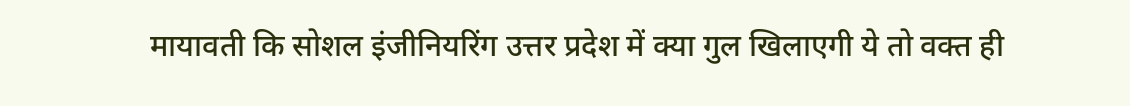मायावती कि सोशल इंजीनियरिंग उत्तर प्रदेश में क्या गुल खिलाएगी ये तो वक्त ही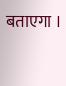बताएगा ।